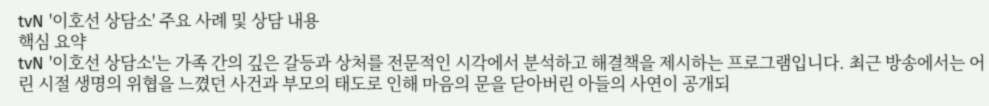tvN '이호선 상담소' 주요 사례 및 상담 내용
핵심 요약
tvN '이호선 상담소'는 가족 간의 깊은 갈등과 상처를 전문적인 시각에서 분석하고 해결책을 제시하는 프로그램입니다. 최근 방송에서는 어린 시절 생명의 위협을 느꼈던 사건과 부모의 태도로 인해 마음의 문을 닫아버린 아들의 사연이 공개되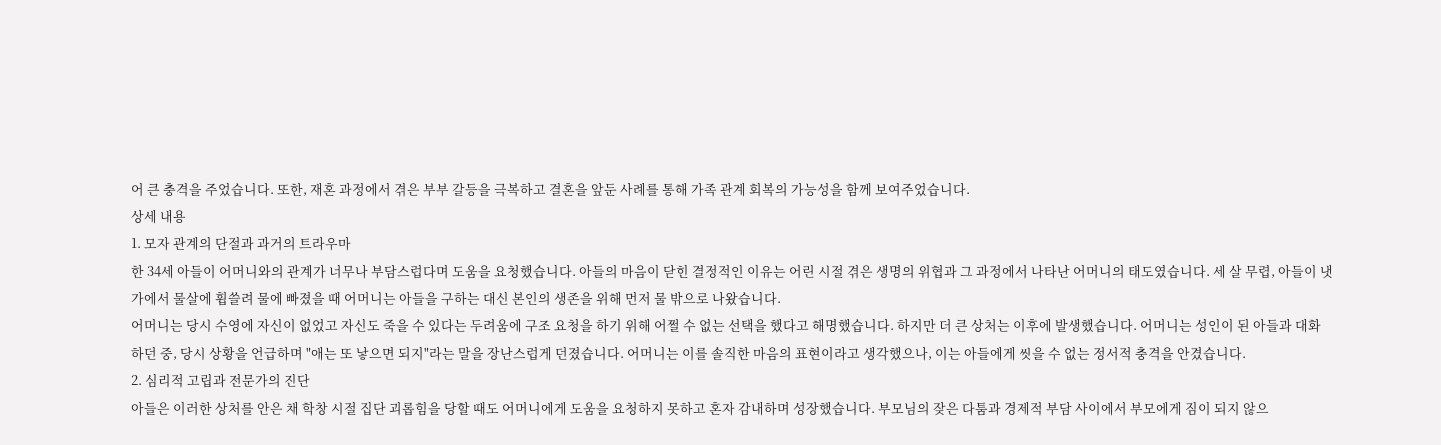어 큰 충격을 주었습니다. 또한, 재혼 과정에서 겪은 부부 갈등을 극복하고 결혼을 앞둔 사례를 통해 가족 관계 회복의 가능성을 함께 보여주었습니다.
상세 내용
1. 모자 관계의 단절과 과거의 트라우마
한 34세 아들이 어머니와의 관계가 너무나 부담스럽다며 도움을 요청했습니다. 아들의 마음이 닫힌 결정적인 이유는 어린 시절 겪은 생명의 위협과 그 과정에서 나타난 어머니의 태도였습니다. 세 살 무렵, 아들이 냇가에서 물살에 휩쓸려 물에 빠졌을 때 어머니는 아들을 구하는 대신 본인의 생존을 위해 먼저 물 밖으로 나왔습니다.
어머니는 당시 수영에 자신이 없었고 자신도 죽을 수 있다는 두려움에 구조 요청을 하기 위해 어쩔 수 없는 선택을 했다고 해명했습니다. 하지만 더 큰 상처는 이후에 발생했습니다. 어머니는 성인이 된 아들과 대화하던 중, 당시 상황을 언급하며 "애는 또 낳으면 되지"라는 말을 장난스럽게 던졌습니다. 어머니는 이를 솔직한 마음의 표현이라고 생각했으나, 이는 아들에게 씻을 수 없는 정서적 충격을 안겼습니다.
2. 심리적 고립과 전문가의 진단
아들은 이러한 상처를 안은 채 학창 시절 집단 괴롭힘을 당할 때도 어머니에게 도움을 요청하지 못하고 혼자 감내하며 성장했습니다. 부모님의 잦은 다툼과 경제적 부담 사이에서 부모에게 짐이 되지 않으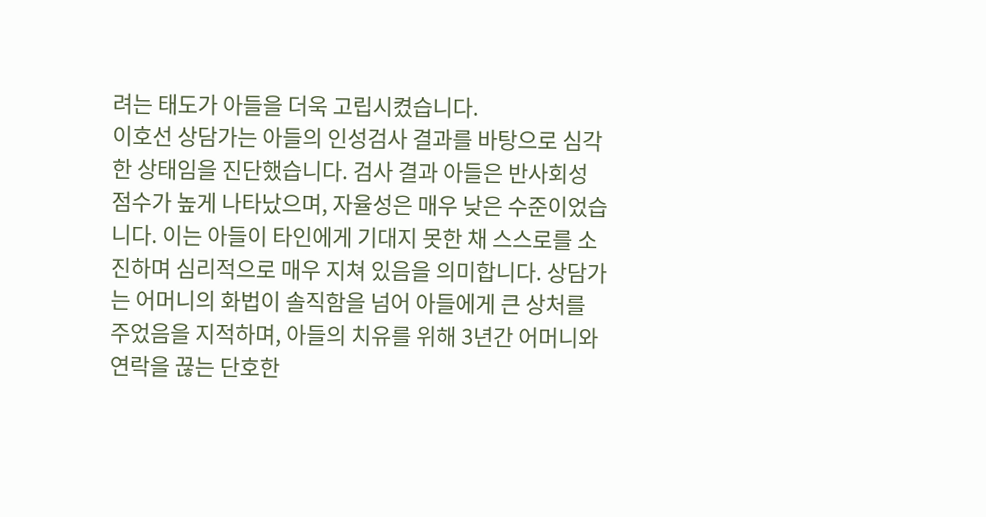려는 태도가 아들을 더욱 고립시켰습니다.
이호선 상담가는 아들의 인성검사 결과를 바탕으로 심각한 상태임을 진단했습니다. 검사 결과 아들은 반사회성 점수가 높게 나타났으며, 자율성은 매우 낮은 수준이었습니다. 이는 아들이 타인에게 기대지 못한 채 스스로를 소진하며 심리적으로 매우 지쳐 있음을 의미합니다. 상담가는 어머니의 화법이 솔직함을 넘어 아들에게 큰 상처를 주었음을 지적하며, 아들의 치유를 위해 3년간 어머니와 연락을 끊는 단호한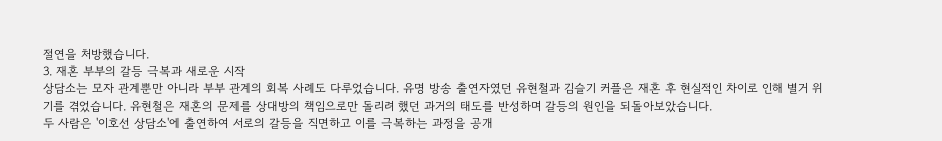절연을 처방했습니다.
3. 재혼 부부의 갈등 극복과 새로운 시작
상담소는 모자 관계뿐만 아니라 부부 관계의 회복 사례도 다루었습니다. 유명 방송 출연자였던 유현철과 김슬기 커플은 재혼 후 현실적인 차이로 인해 별거 위기를 겪었습니다. 유현철은 재혼의 문제를 상대방의 책임으로만 돌리려 했던 과거의 태도를 반성하며 갈등의 원인을 되돌아보았습니다.
두 사람은 '이호선 상담소'에 출연하여 서로의 갈등을 직면하고 이를 극복하는 과정을 공개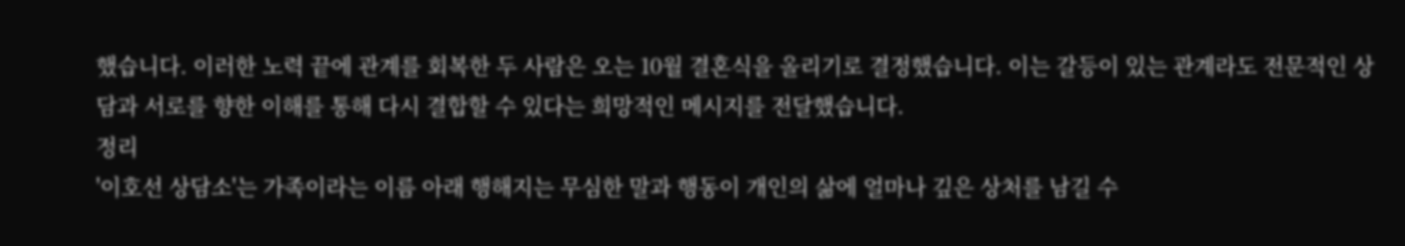했습니다. 이러한 노력 끝에 관계를 회복한 두 사람은 오는 10월 결혼식을 올리기로 결정했습니다. 이는 갈등이 있는 관계라도 전문적인 상담과 서로를 향한 이해를 통해 다시 결합할 수 있다는 희망적인 메시지를 전달했습니다.
정리
'이호선 상담소'는 가족이라는 이름 아래 행해지는 무심한 말과 행동이 개인의 삶에 얼마나 깊은 상처를 남길 수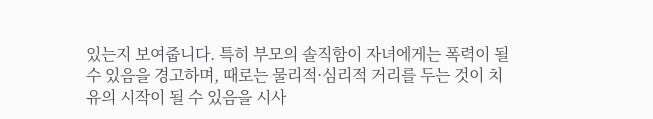있는지 보여줍니다. 특히 부모의 솔직함이 자녀에게는 폭력이 될 수 있음을 경고하며, 때로는 물리적·심리적 거리를 두는 것이 치유의 시작이 될 수 있음을 시사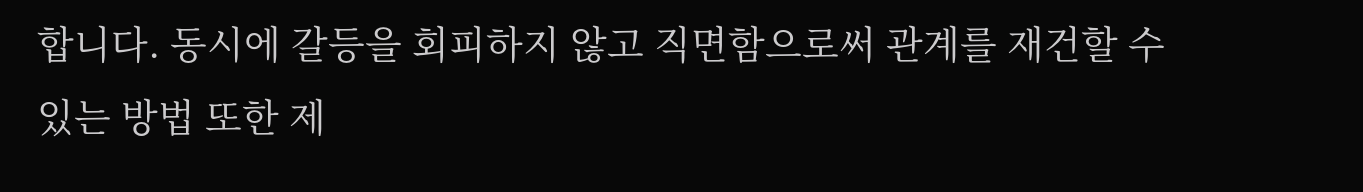합니다. 동시에 갈등을 회피하지 않고 직면함으로써 관계를 재건할 수 있는 방법 또한 제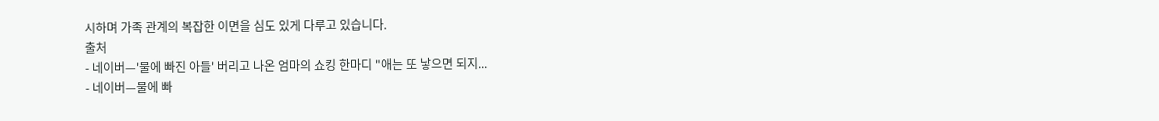시하며 가족 관계의 복잡한 이면을 심도 있게 다루고 있습니다.
출처
- 네이버—'물에 빠진 아들' 버리고 나온 엄마의 쇼킹 한마디 "애는 또 낳으면 되지...
- 네이버—물에 빠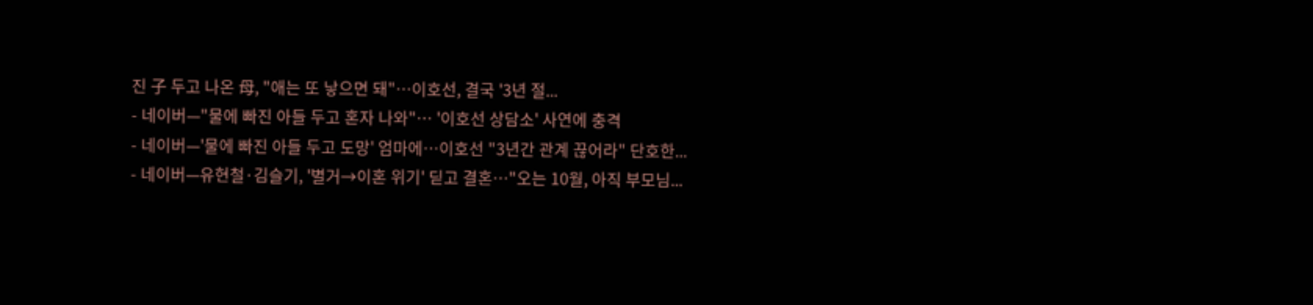진 子 두고 나온 母, "애는 또 낳으면 돼"…이호선, 결국 '3년 절...
- 네이버—"물에 빠진 아들 두고 혼자 나와"… '이호선 상담소' 사연에 충격
- 네이버—'물에 빠진 아들 두고 도망' 엄마에…이호선 "3년간 관계 끊어라" 단호한...
- 네이버—유현철·김슬기, '별거→이혼 위기' 딛고 결혼…"오는 10월, 아직 부모님...